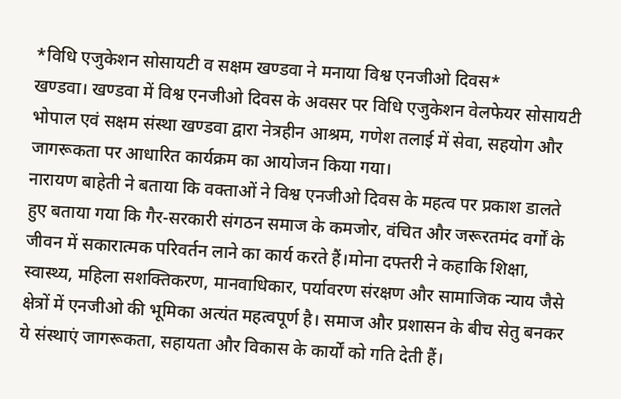*विधि एजुकेशन सोसायटी व सक्षम खण्डवा ने मनाया विश्व एनजीओ दिवस*
खण्डवा। खण्डवा में विश्व एनजीओ दिवस के अवसर पर विधि एजुकेशन वेलफेयर सोसायटी भोपाल एवं सक्षम संस्था खण्डवा द्वारा नेत्रहीन आश्रम, गणेश तलाई में सेवा, सहयोग और जागरूकता पर आधारित कार्यक्रम का आयोजन किया गया।
नारायण बाहेती ने बताया कि वक्ताओं ने विश्व एनजीओ दिवस के महत्व पर प्रकाश डालते हुए बताया गया कि गैर-सरकारी संगठन समाज के कमजोर, वंचित और जरूरतमंद वर्गों के जीवन में सकारात्मक परिवर्तन लाने का कार्य करते हैं।मोना दफ्तरी ने कहाकि शिक्षा, स्वास्थ्य, महिला सशक्तिकरण, मानवाधिकार, पर्यावरण संरक्षण और सामाजिक न्याय जैसे क्षेत्रों में एनजीओ की भूमिका अत्यंत महत्वपूर्ण है। समाज और प्रशासन के बीच सेतु बनकर ये संस्थाएं जागरूकता, सहायता और विकास के कार्यों को गति देती हैं।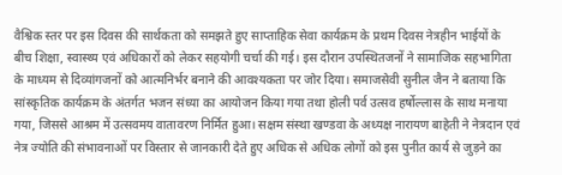वैश्विक स्तर पर इस दिवस की सार्थकता को समझते हुए साप्ताहिक सेवा कार्यक्रम के प्रथम दिवस नेत्रहीन भाईयों के बीच शिक्षा, स्वास्थ्य एवं अधिकारों को लेकर सहयोगी चर्चा की गई। इस दौरान उपस्थितजनों ने सामाजिक सहभागिता के माध्यम से दिव्यांगजनों को आत्मनिर्भर बनाने की आवश्यकता पर जोर दिया। समाजसेवी सुनील जैन ने बताया कि सांस्कृतिक कार्यक्रम के अंतर्गत भजन संध्या का आयोजन किया गया तथा होली पर्व उत्सव हर्षोल्लास के साथ मनाया गया, जिससे आश्रम में उत्सवमय वातावरण निर्मित हुआ। सक्षम संस्था खण्डवा के अध्यक्ष नारायण बाहेती ने नेत्रदान एवं नेत्र ज्योति की संभावनाओं पर विस्तार से जानकारी देते हुए अधिक से अधिक लोगों को इस पुनीत कार्य से जुड़ने का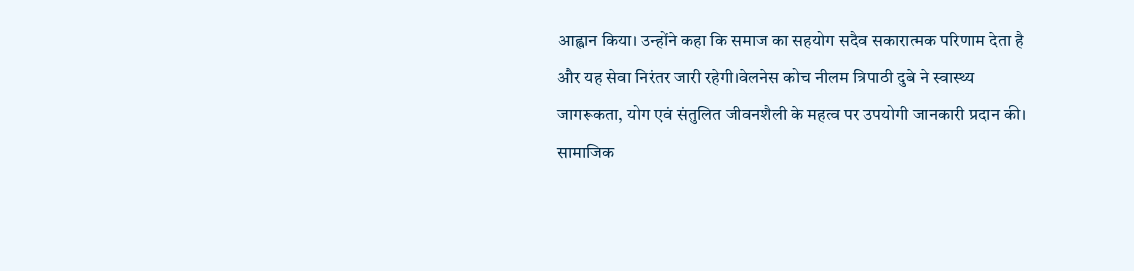आह्वान किया। उन्होंने कहा कि समाज का सहयोग सदैव सकारात्मक परिणाम देता है और यह सेवा निरंतर जारी रहेगी।वेलनेस कोच नीलम त्रिपाठी दुबे ने स्वास्थ्य जागरूकता, योग एवं संतुलित जीवनशैली के महत्व पर उपयोगी जानकारी प्रदान की। सामाजिक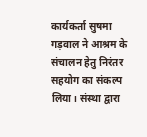कार्यकर्ता सुषमा गड़वाल ने आश्रम के संचालन हेतु निरंतर सहयोग का संकल्प लिया। संस्था द्वारा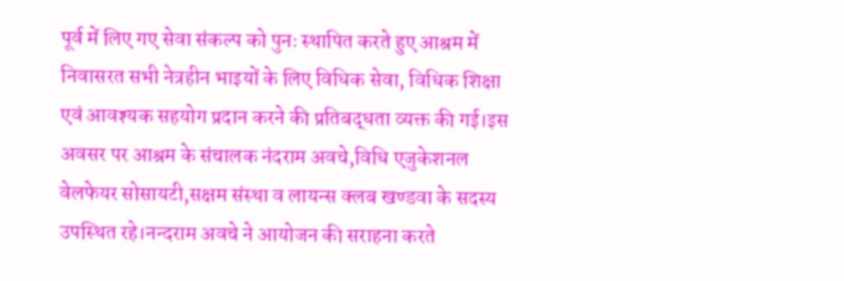पूर्व में लिए गए सेवा संकल्प को पुनः स्थापित करते हुए आश्रम में निवासरत सभी नेत्रहीन भाइयों के लिए विधिक सेवा, विधिक शिक्षा एवं आवश्यक सहयोग प्रदान करने की प्रतिबद्धता व्यक्त की गई।इस अवसर पर आश्रम के संचालक नंदराम अवचे,विधि एजुकेशनल वेलफेयर सोसायटी,सक्षम संस्था व लायन्स क्लब खण्डवा के सदस्य उपस्थित रहे।नन्दराम अवचे ने आयोजन की सराहना करते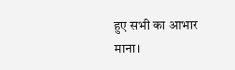हुए सभी का आभार माना।